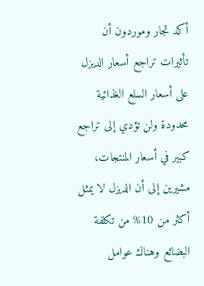أكد تجار وموردون أن تأثيرات تراجع أسعار الديزل على أسعار السلع الغذائية محدودة ولن تؤدي إلى تراجع كبير في أسعار المنتجات، مشيرين إلى أن الديزل لا يمثل أكثر من 10% من تكلفة البضائع وهناك عوامل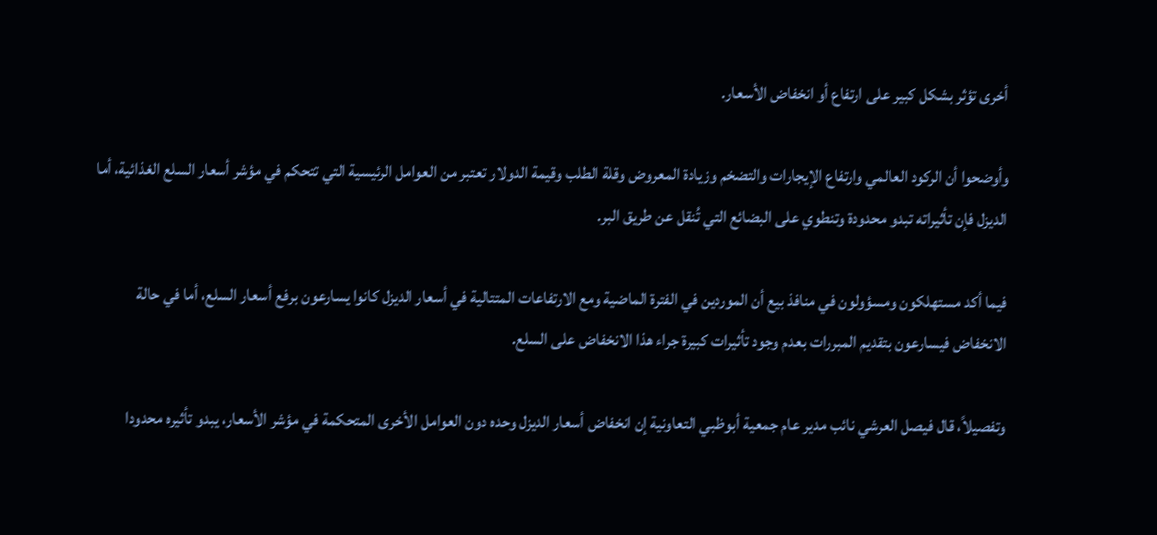أخرى تؤثر بشكل كبير على ارتفاع أو انخفاض الأسعار.

وأوضحوا أن الركود العالمي وارتفاع الإيجارات والتضخم وزيادة المعروض وقلة الطلب وقيمة الدولار تعتبر من العوامل الرئيسية التي تتحكم في مؤشر أسعار السلع الغذائية، أما الديزل فإن تأثيراته تبدو محدودة وتنطوي على البضائع التي تُنقل عن طريق البر.

فيما أكد مستهلكون ومسؤولون في منافذ بيع أن الموردين في الفترة الماضية ومع الارتفاعات المتتالية في أسعار الديزل كانوا يسارعون برفع أسعار السلع، أما في حالة الانخفاض فيسارعون بتقديم المبررات بعدم وجود تأثيرات كبيرة جراء هذا الانخفاض على السلع.

وتفصيلاً، قال فيصل العرشي نائب مدير عام جمعية أبوظبي التعاونية إن انخفاض أسعار الديزل وحده دون العوامل الأخرى المتحكمة في مؤشر الأسعار، يبدو تأثيره محدودا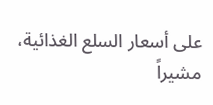على أسعار السلع الغذائية، مشيراً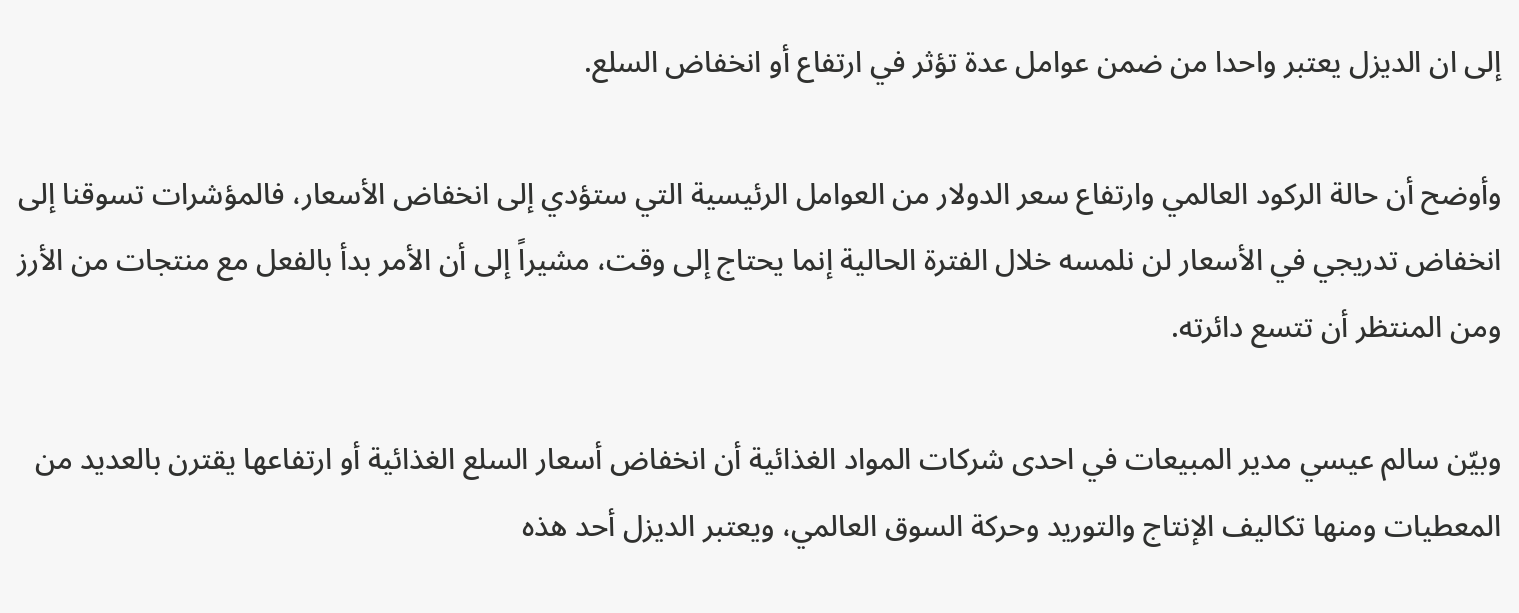إلى ان الديزل يعتبر واحدا من ضمن عوامل عدة تؤثر في ارتفاع أو انخفاض السلع.

وأوضح أن حالة الركود العالمي وارتفاع سعر الدولار من العوامل الرئيسية التي ستؤدي إلى انخفاض الأسعار، فالمؤشرات تسوقنا إلى انخفاض تدريجي في الأسعار لن نلمسه خلال الفترة الحالية إنما يحتاج إلى وقت، مشيراً إلى أن الأمر بدأ بالفعل مع منتجات من الأرز ومن المنتظر أن تتسع دائرته.

وبيّن سالم عيسي مدير المبيعات في احدى شركات المواد الغذائية أن انخفاض أسعار السلع الغذائية أو ارتفاعها يقترن بالعديد من المعطيات ومنها تكاليف الإنتاج والتوريد وحركة السوق العالمي، ويعتبر الديزل أحد هذه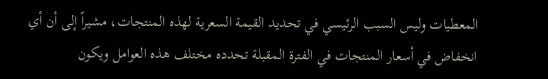المعطيات وليس السبب الرئيسي في تحديد القيمة السعرية لهذه المنتجات، مشيراً إلى أن أي انخفاض في أسعار المنتجات في الفترة المقبلة تحدده مختلف هذه العوامل ويكون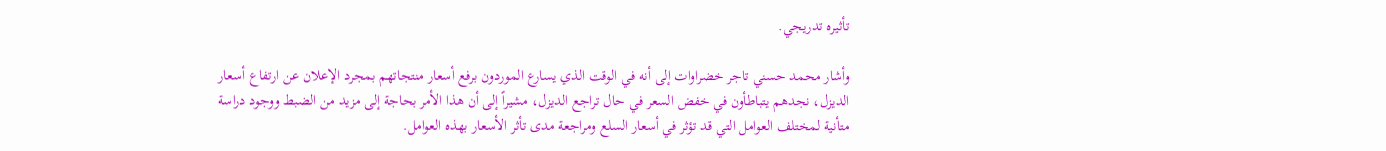تأثيره تدريجي.

وأشار محمد حسني تاجر خضراوات إلى أنه في الوقت الذي يسارع الموردون برفع أسعار منتجاتهم بمجرد الإعلان عن ارتفاع أسعار الديزل، نجدهم يتباطأون في خفض السعر في حال تراجع الديزل، مشيراً إلى أن هذا الأمر بحاجة إلى مزيد من الضبط ووجود دراسة متأنية لمختلف العوامل التي قد تؤثر في أسعار السلع ومراجعة مدى تأثر الأسعار بهذه العوامل.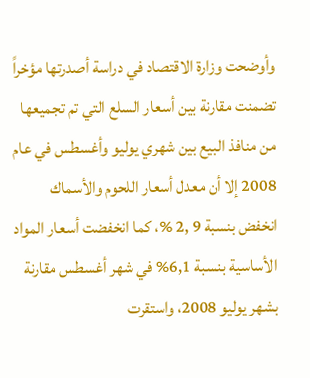وأوضحت وزارة الاقتصاد في دراسة أصدرتها مؤخراً تضمنت مقارنة بين أسعار السلع التي تم تجميعها من منافذ البيع بين شهري يوليو وأغسطس في عام 2008 إلا أن معدل أسعار اللحوم والأسماك انخفض بنسبة 9 ,2 %، كما انخفضت أسعار المواد الأساسية بنسبة 6,1% في شهر أغسطس مقارنة بشهر يوليو 2008، واستقرت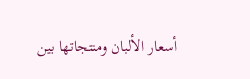أسعار الألبان ومنتجاتها بين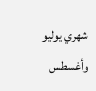شهري يوليو وأغسطس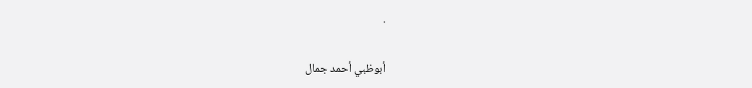.

أبوظبي أحمد جمال